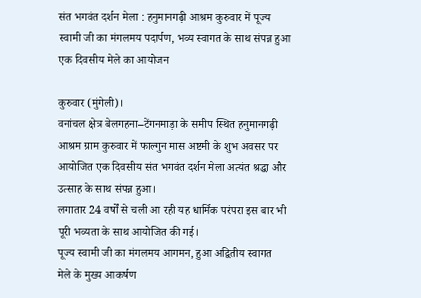संत भगवंत दर्शन मेला : हनुमानगढ़ी आश्रम कुरुवार में पूज्य स्वामी जी का मंगलमय पदार्पण, भव्य स्वागत के साथ संपन्न हुआ एक दिवसीय मेले का आयोजन

कुरुवार (मुंगेली)।
वनांचल क्षेत्र बेलगहना–टेंगनमाड़ा के समीप स्थित हनुमानगढ़ी आश्रम ग्राम कुरुवार में फाल्गुन मास अष्टमी के शुभ अवसर पर आयोजित एक दिवसीय संत भगवंत दर्शन मेला अत्यंत श्रद्धा और उत्साह के साथ संपन्न हुआ।
लगातार 24 वर्षों से चली आ रही यह धार्मिक परंपरा इस बार भी पूरी भव्यता के साथ आयोजित की गई।
पूज्य स्वामी जी का मंगलमय आगमन, हुआ अद्वितीय स्वागत
मेले के मुख्य आकर्षण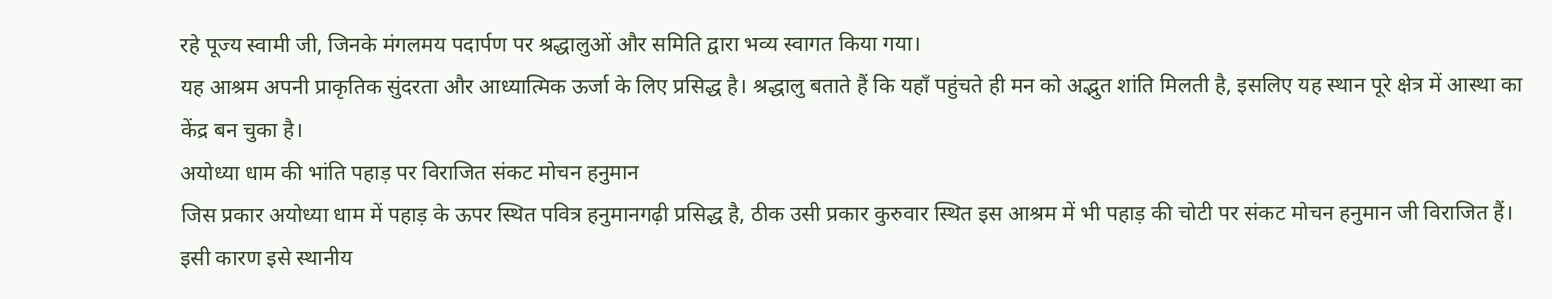रहे पूज्य स्वामी जी, जिनके मंगलमय पदार्पण पर श्रद्धालुओं और समिति द्वारा भव्य स्वागत किया गया।
यह आश्रम अपनी प्राकृतिक सुंदरता और आध्यात्मिक ऊर्जा के लिए प्रसिद्ध है। श्रद्धालु बताते हैं कि यहाँ पहुंचते ही मन को अद्भुत शांति मिलती है, इसलिए यह स्थान पूरे क्षेत्र में आस्था का केंद्र बन चुका है।
अयोध्या धाम की भांति पहाड़ पर विराजित संकट मोचन हनुमान
जिस प्रकार अयोध्या धाम में पहाड़ के ऊपर स्थित पवित्र हनुमानगढ़ी प्रसिद्ध है, ठीक उसी प्रकार कुरुवार स्थित इस आश्रम में भी पहाड़ की चोटी पर संकट मोचन हनुमान जी विराजित हैं। इसी कारण इसे स्थानीय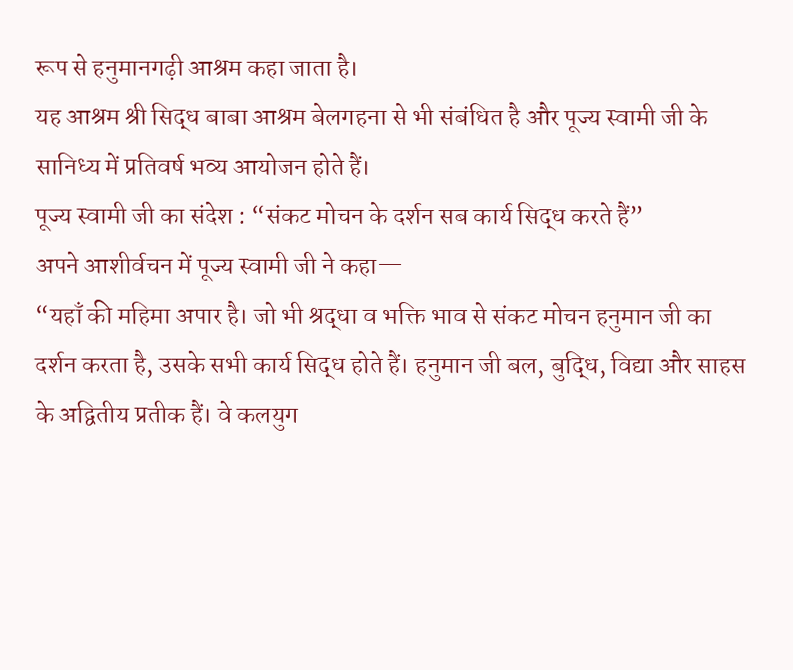रूप से हनुमानगढ़ी आश्रम कहा जाता है।
यह आश्रम श्री सिद्ध बाबा आश्रम बेलगहना से भी संबंधित है और पूज्य स्वामी जी के सानिध्य में प्रतिवर्ष भव्य आयोजन होते हैं।
पूज्य स्वामी जी का संदेश : “संकट मोचन के दर्शन सब कार्य सिद्ध करते हैं”
अपने आशीर्वचन में पूज्य स्वामी जी ने कहा—
“यहाँ की महिमा अपार है। जो भी श्रद्धा व भक्ति भाव से संकट मोचन हनुमान जी का दर्शन करता है, उसके सभी कार्य सिद्ध होते हैं। हनुमान जी बल, बुद्धि, विद्या और साहस के अद्वितीय प्रतीक हैं। वे कलयुग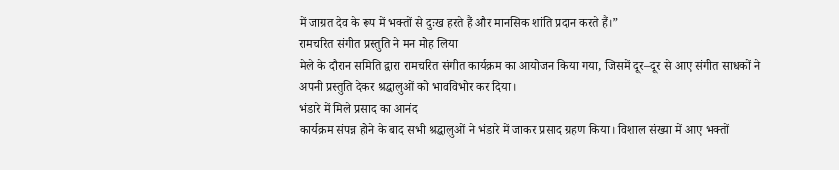में जाग्रत देव के रूप में भक्तों से दुःख हरते हैं और मानसिक शांति प्रदान करते हैं।”
रामचरित संगीत प्रस्तुति ने मन मोह लिया
मेले के दौरान समिति द्वारा रामचरित संगीत कार्यक्रम का आयोजन किया गया, जिसमें दूर–दूर से आए संगीत साधकों ने अपनी प्रस्तुति देकर श्रद्धालुओं को भावविभोर कर दिया।
भंडारे में मिले प्रसाद का आनंद
कार्यक्रम संपन्न होने के बाद सभी श्रद्धालुओं ने भंडारे में जाकर प्रसाद ग्रहण किया। विशाल संख्या में आए भक्तों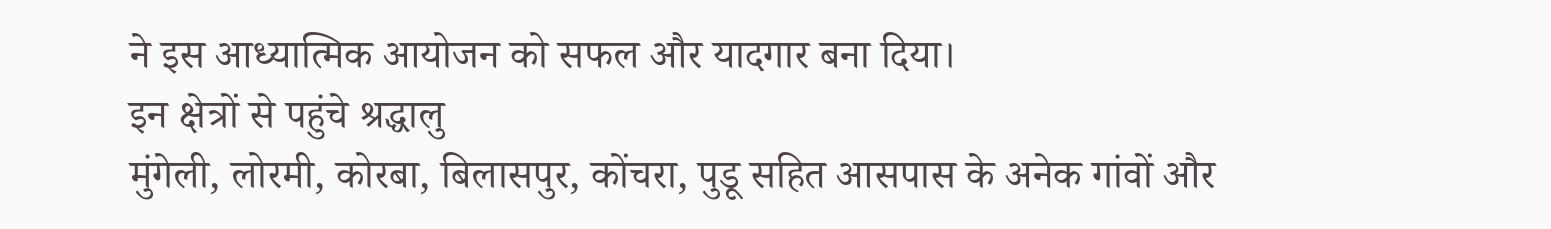ने इस आध्यात्मिक आयोजन को सफल और यादगार बना दिया।
इन क्षेत्रों से पहुंचे श्रद्धालु
मुंगेली, लोरमी, कोरबा, बिलासपुर, कोंचरा, पुडू सहित आसपास के अनेक गांवों और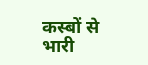कस्बों से भारी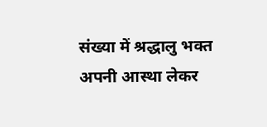संख्या में श्रद्धालु भक्त अपनी आस्था लेकर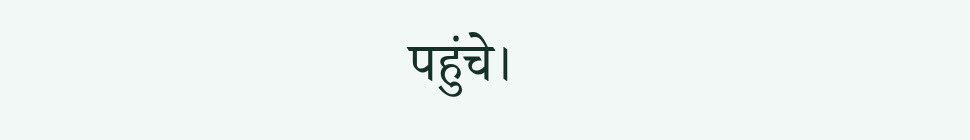पहुंचे।